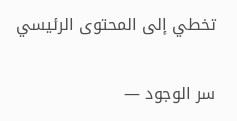تخطي إلى المحتوى الرئيسي

سر الوجود —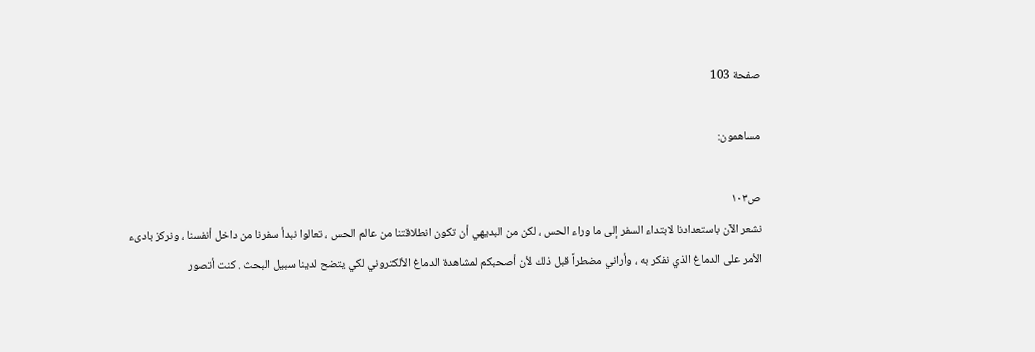صفحة 103

مساهمون:

ص١٠٣
نشعر الآن باستعدادنا لابتداء السفر إلى ما وراء الحس ، لكن من البديهي أن تكون انطلاقتنا من عالم الحس ، تعالوا نبدأ سفرنا من داخل أنفسنا ، ونركز بادىء الأمر على الدماغ الذي نفكر به ، وأراني مضطراً قبل ذلك لأن أصحبكم لمشاهدة الدماغ الألكتروني لكي يتضح لدينا سبيل البحث . كنت أتصور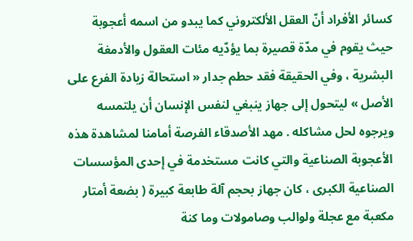كسائر الأفراد أنّ العقل الألكتروني كما يبدو من اسمه أعجوبة حيث يقوم في مدّة قصيرة بما يؤدّيه مئات العقول والأدمغة البشرية ، وفي الحقيقة فقد حطم جدار « استحالة زيادة الفرع على الأصل » ليتحول إلى جهاز ينبغي لنفس الإنسان أن يلتمسه ويرجوه لحل مشاكله . مهد الأصدقاء الفرصة أمامنا لمشاهدة هذه الأعجوبة الصناعية والتي كانت مستخدمة في إحدى المؤسسات الصناعية الكبرى ، كان جهاز بحجم آلة طابعة كبيرة ( بضعة أمتار مكعبة مع عجلة ولوالب وصامولات وما كنة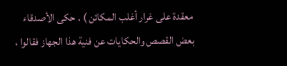معقدة على غرار أغلب المكائن ) . حكى الأصدقاء بعض القصص والحكايات عن فنية هذا الجهاز فقالوا ،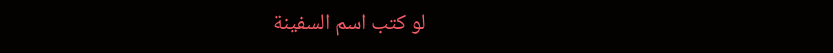لو كتب اسم السفينة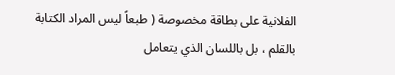الفلانية على بطاقة مخصوصة ( طبعاً ليس المراد الكتابة بالقلم ، بل باللسان الذي يتعامل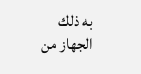به ذلك الجهاز من